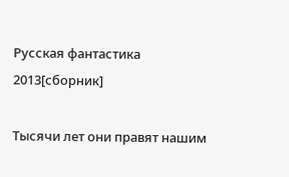Русская фантастика 2013[сборник]

Тысячи лет они правят нашим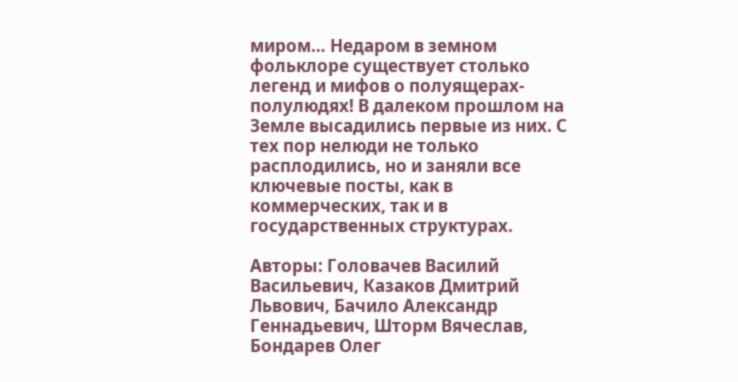миром… Недаром в земном фольклоре существует столько легенд и мифов о полуящерах-полулюдях! В далеком прошлом на Земле высадились первые из них. С тех пор нелюди не только расплодились, но и заняли все ключевые посты, как в коммерческих, так и в государственных структурах.

Авторы: Головачев Василий Васильевич, Казаков Дмитрий Львович, Бачило Александр Геннадьевич, Шторм Вячеслав, Бондарев Олег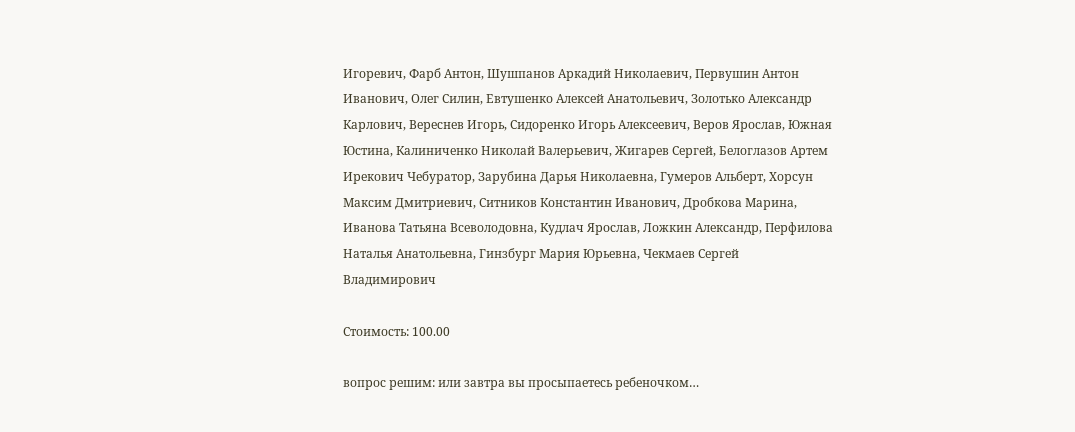Игоревич, Фарб Антон, Шушпанов Аркадий Николаевич, Первушин Антон Иванович, Олег Силин, Евтушенко Алексей Анатольевич, Золотько Александр Карлович, Вереснев Игорь, Сидоренко Игорь Алексеевич, Веров Ярослав, Южная Юстина, Калиниченко Николай Валерьевич, Жигарев Сергей, Белоглазов Артем Ирекович Чебуратор, Зарубина Дарья Николаевна, Гумеров Альберт, Хорсун Максим Дмитриевич, Ситников Константин Иванович, Дробкова Марина, Иванова Татьяна Всеволодовна, Кудлач Ярослав, Ложкин Александр, Перфилова Наталья Анатольевна, Гинзбург Мария Юрьевна, Чекмаев Сергей Владимирович

Стоимость: 100.00

вопрос решим: или завтра вы просыпаетесь ребеночком…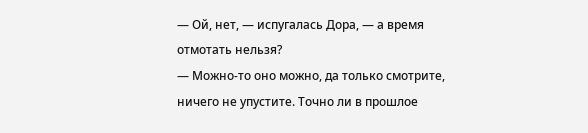— Ой, нет, — испугалась Дора, — а время отмотать нельзя?
— Можно-то оно можно, да только смотрите, ничего не упустите. Точно ли в прошлое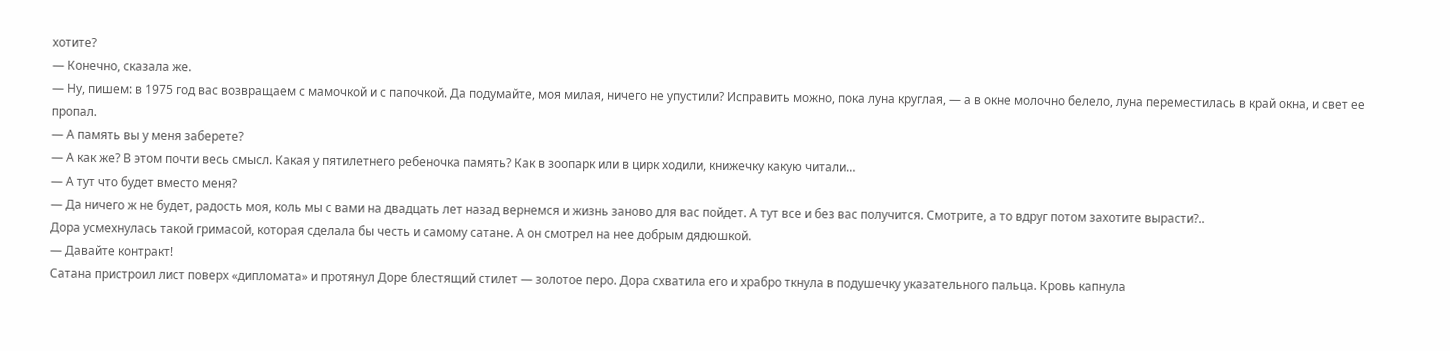хотите?
— Конечно, сказала же.
— Ну, пишем: в 1975 год вас возвращаем с мамочкой и с папочкой. Да подумайте, моя милая, ничего не упустили? Исправить можно, пока луна круглая, — а в окне молочно белело, луна переместилась в край окна, и свет ее пропал.
— А память вы у меня заберете?
— А как же? В этом почти весь смысл. Какая у пятилетнего ребеночка память? Как в зоопарк или в цирк ходили, книжечку какую читали…
— А тут что будет вместо меня?
— Да ничего ж не будет, радость моя, коль мы с вами на двадцать лет назад вернемся и жизнь заново для вас пойдет. А тут все и без вас получится. Смотрите, а то вдруг потом захотите вырасти?..
Дора усмехнулась такой гримасой, которая сделала бы честь и самому сатане. А он смотрел на нее добрым дядюшкой.
— Давайте контракт!
Сатана пристроил лист поверх «дипломата» и протянул Доре блестящий стилет — золотое перо. Дора схватила его и храбро ткнула в подушечку указательного пальца. Кровь капнула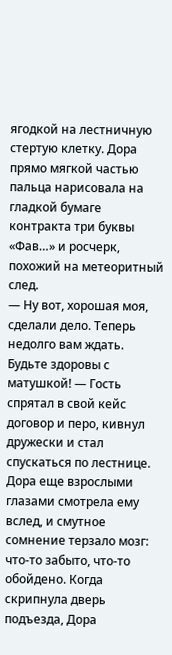ягодкой на лестничную стертую клетку. Дора прямо мягкой частью пальца нарисовала на гладкой бумаге контракта три буквы «Фав…» и росчерк, похожий на метеоритный след.
— Ну вот, хорошая моя, сделали дело. Теперь недолго вам ждать. Будьте здоровы с матушкой! — Гость спрятал в свой кейс договор и перо, кивнул дружески и стал спускаться по лестнице. Дора еще взрослыми глазами смотрела ему вслед, и смутное сомнение терзало мозг: что-то забыто, что-то обойдено. Когда скрипнула дверь подъезда, Дора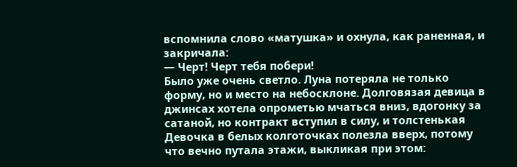вспомнила слово «матушка» и охнула, как раненная, и закричала:
— Черт! Черт тебя побери!
Было уже очень светло. Луна потеряла не только форму, но и место на небосклоне. Долговязая девица в джинсах хотела опрометью мчаться вниз, вдогонку за сатаной, но контракт вступил в силу, и толстенькая Девочка в белых колготочках полезла вверх, потому что вечно путала этажи, выкликая при этом: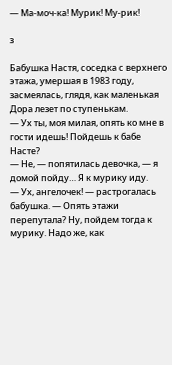— Ма-моч-ка! Мурик! Му-рик!

з

Бабушка Настя, соседка с верхнего этажа, умершая в 1983 году, засмеялась, глядя, как маленькая Дора лезет по ступенькам.
— Ух ты, моя милая, опять ко мне в гости идешь! Пойдешь к бабе Насте?
— Не, — попятилась девочка, — я домой пойду… Я к мурику иду.
— Ух, ангелочек! — растрогалась бабушка. — Опять этажи перепутала? Ну, пойдем тогда к мурику. Надо же, как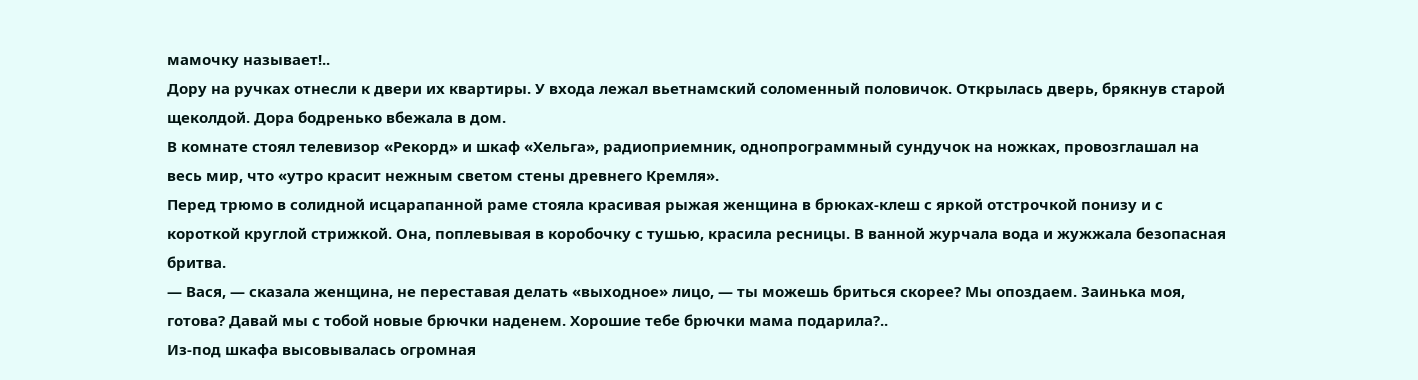мамочку называет!..
Дору на ручках отнесли к двери их квартиры. У входа лежал вьетнамский соломенный половичок. Открылась дверь, брякнув старой щеколдой. Дора бодренько вбежала в дом.
В комнате стоял телевизор «Рекорд» и шкаф «Хельга», радиоприемник, однопрограммный сундучок на ножках, провозглашал на весь мир, что «утро красит нежным светом стены древнего Кремля».
Перед трюмо в солидной исцарапанной раме стояла красивая рыжая женщина в брюках-клеш с яркой отстрочкой понизу и с короткой круглой стрижкой. Она, поплевывая в коробочку с тушью, красила ресницы. В ванной журчала вода и жужжала безопасная бритва.
— Вася, — сказала женщина, не переставая делать «выходное» лицо, — ты можешь бриться скорее? Мы опоздаем. Заинька моя, готова? Давай мы с тобой новые брючки наденем. Хорошие тебе брючки мама подарила?..
Из-под шкафа высовывалась огромная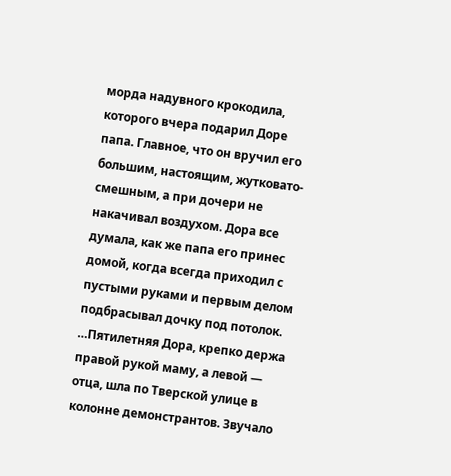морда надувного крокодила, которого вчера подарил Доре папа. Главное, что он вручил его большим, настоящим, жутковато-смешным, а при дочери не накачивал воздухом. Дора все думала, как же папа его принес домой, когда всегда приходил с пустыми руками и первым делом подбрасывал дочку под потолок.
…Пятилетняя Дора, крепко держа правой рукой маму, а левой — отца, шла по Тверской улице в колонне демонстрантов. Звучало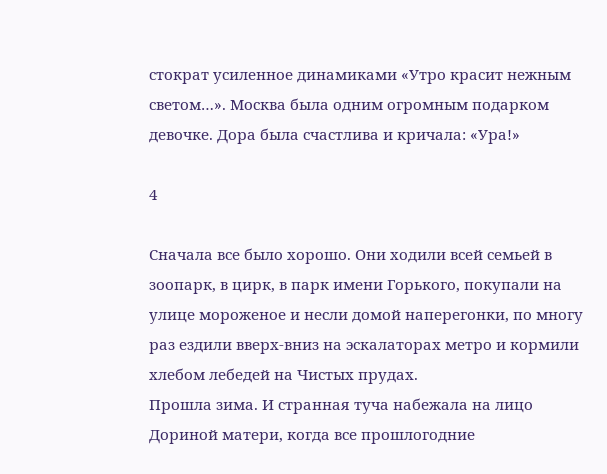стократ усиленное динамиками «Утро красит нежным светом…». Москва была одним огромным подарком девочке. Дора была счастлива и кричала: «Ура!»

4

Сначала все было хорошо. Они ходили всей семьей в зоопарк, в цирк, в парк имени Горького, покупали на улице мороженое и несли домой наперегонки, по многу раз ездили вверх-вниз на эскалаторах метро и кормили хлебом лебедей на Чистых прудах.
Прошла зима. И странная туча набежала на лицо Дориной матери, когда все прошлогодние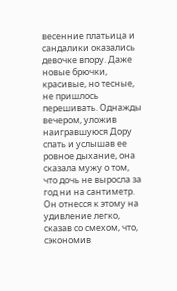весенние платьица и сандалики оказались девочке впору. Даже новые брючки, красивые, но тесные, не пришлось перешивать. Однажды вечером, уложив наигравшуюся Дору спать и услышав ее ровное дыхание, она сказала мужу о том, что дочь не выросла за год ни на сантиметр. Он отнесся к этому на удивление легко, сказав со смехом, что, сэкономив